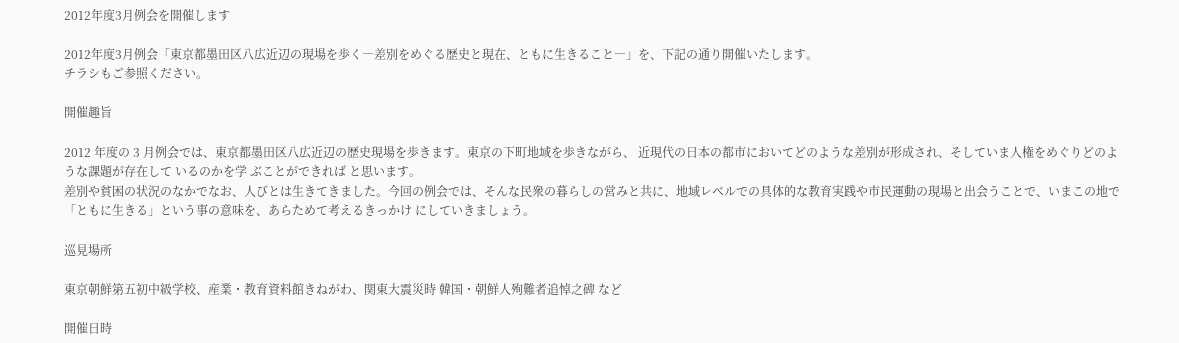2012年度3月例会を開催します

2012年度3月例会「東京都墨田区八広近辺の現場を歩く―差別をめぐる歴史と現在、ともに生きること―」を、下記の通り開催いたします。
チラシもご参照ください。

開催趣旨

2012 年度の 3 月例会では、東京都墨田区八広近辺の歴史現場を歩きます。東京の下町地域を歩きながら、 近現代の日本の都市においてどのような差別が形成され、そしていま人権をめぐりどのような課題が存在して いるのかを学 ぶことができれば と思います。
差別や貧困の状況のなかでなお、人びとは生きてきました。今回の例会では、そんな民衆の暮らしの営みと共に、地域レベルでの具体的な教育実践や市民運動の現場と出会うことで、いまこの地で「ともに生きる」という事の意味を、あらためて考えるきっかけ にしていきましょう。

巡見場所

東京朝鮮第五初中級学校、産業・教育資料館きねがわ、関東大震災時 韓国・朝鮮人殉難者追悼之碑 など

開催日時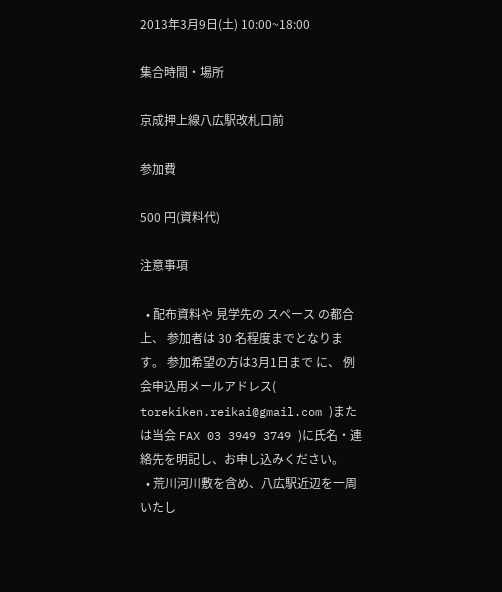2013年3月9日(土) 10:00~18:00

集合時間・場所

京成押上線八広駅改札口前

参加費

500 円(資料代)

注意事項

  • 配布資料や 見学先の スペース の都合上、 参加者は 30 名程度までとなります。 参加希望の方は3月1日まで に、 例会申込用メールアドレス( torekiken.reikai@gmail.com )または当会 FAX 03 3949 3749 )に氏名・連絡先を明記し、お申し込みください。
  • 荒川河川敷を含め、八広駅近辺を一周いたし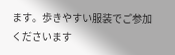ます。歩きやすい服装でご参加くださいます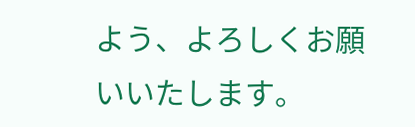よう、よろしくお願いいたします。